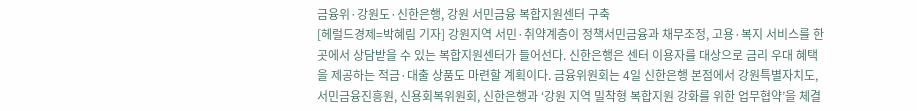금융위·강원도·신한은행, 강원 서민금융 복합지원센터 구축
[헤럴드경제=박혜림 기자] 강원지역 서민·취약계층이 정책서민금융과 채무조정, 고용·복지 서비스를 한곳에서 상담받을 수 있는 복합지원센터가 들어선다. 신한은행은 센터 이용자를 대상으로 금리 우대 혜택을 제공하는 적금·대출 상품도 마련할 계획이다. 금융위원회는 4일 신한은행 본점에서 강원특별자치도, 서민금융진흥원, 신용회복위원회, 신한은행과 ‘강원 지역 밀착형 복합지원 강화를 위한 업무협약’을 체결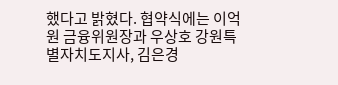했다고 밝혔다. 협약식에는 이억원 금융위원장과 우상호 강원특별자치도지사, 김은경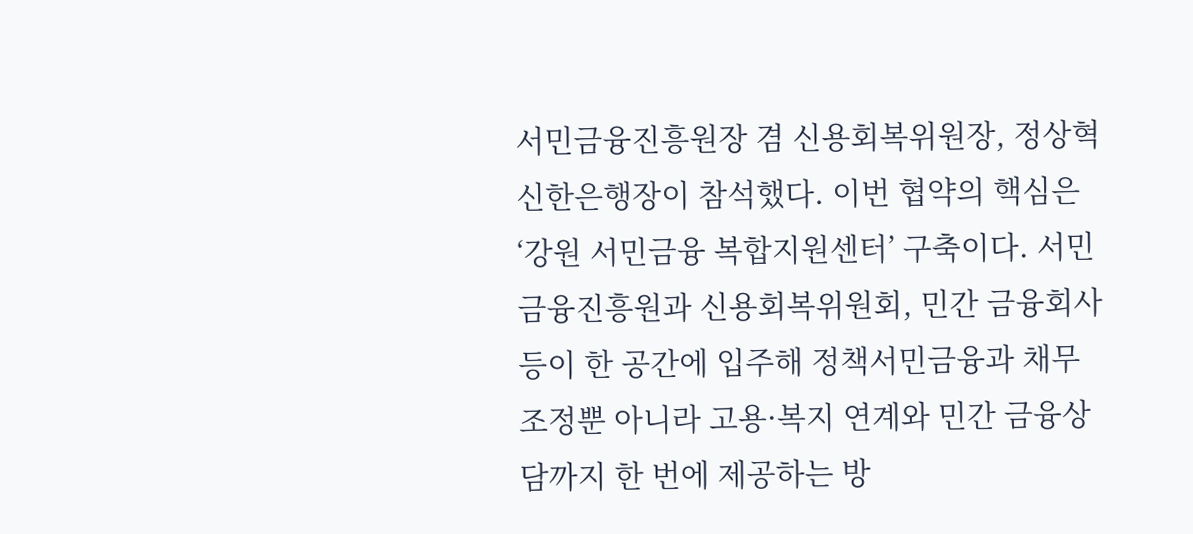서민금융진흥원장 겸 신용회복위원장, 정상혁 신한은행장이 참석했다. 이번 협약의 핵심은 ‘강원 서민금융 복합지원센터’ 구축이다. 서민금융진흥원과 신용회복위원회, 민간 금융회사 등이 한 공간에 입주해 정책서민금융과 채무조정뿐 아니라 고용·복지 연계와 민간 금융상담까지 한 번에 제공하는 방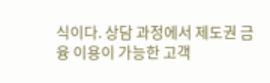식이다. 상담 과정에서 제도권 금융 이용이 가능한 고객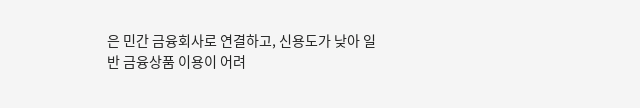은 민간 금융회사로 연결하고, 신용도가 낮아 일반 금융상품 이용이 어려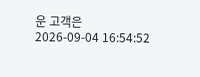운 고객은
2026-09-04 16:54:52